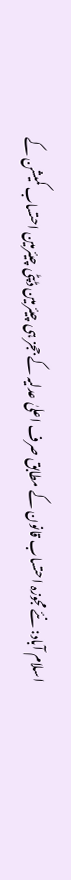اسلام آباد: نئے مجوزہ احتساب قانون کے مطابق صرف اعلیٰ عدلیہ کے ججز ہی چیئرمین ڈپٹی چیئرمین احتساب کمیشن کے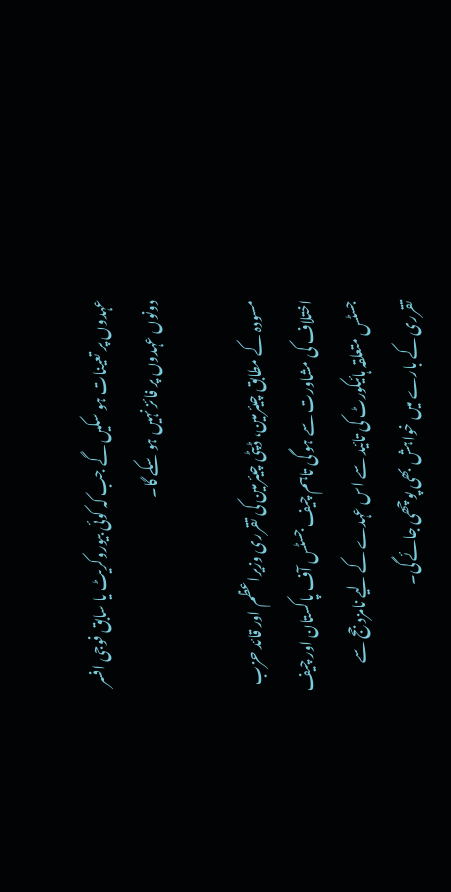عہدوں پر تعینات ہو سکیں گے جب کہ کوئی بیوروکریٹ یا سابق فوجی افسر دونوں عہدوں پر فائز نہیں ہو سکے گا۔

مسودہ کے مطابق چیئرمین، ڈپٹی چیئرمین کی تقرری وزیراعظم اور قائد حزب اختلاف کی مشاورت سے ہو گی تاہم چیف جسٹس آف پاکستان اور چیف جسٹس متعلقہ ہائیکورٹ کی تائید سے اس عہدے کے لیے نامزد جج سے تقرری کے بارے میں خواہش بھی پوچھی جائے گی۔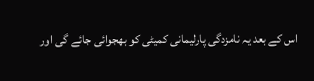اس کے بعد یہ نامزدگی پارلیمانی کمیٹی کو بھجوائی جائے گی اور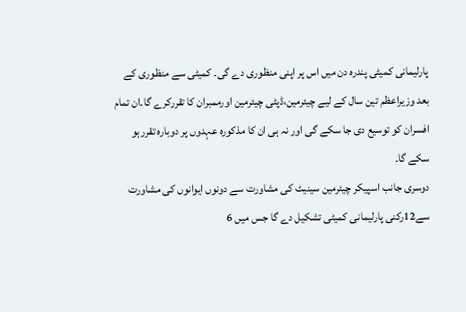پارلیمانی کمیٹی پندرہ دن میں اس پر اپنی منظوری دے گی۔ کمیٹی سے منظوری کے بعد وزیراعظم تین سال کے لیے چیئرمین،ڈپٹی چیئرمین اورممبران کا تقررکرے گا۔ان تمام افسران کو توسیع دی جا سکے گی اور نہ ہی ان کا مذکورہ عہدوں پر دوبارہ تقررہو سکے گا۔
دوسری جانب اسپیکر چیئرمین سینیٹ کی مشاورت سے دونوں ایوانوں کی مشاورت سے12رکنی پارلیمانی کمیٹی تشکیل دے گا جس میں 6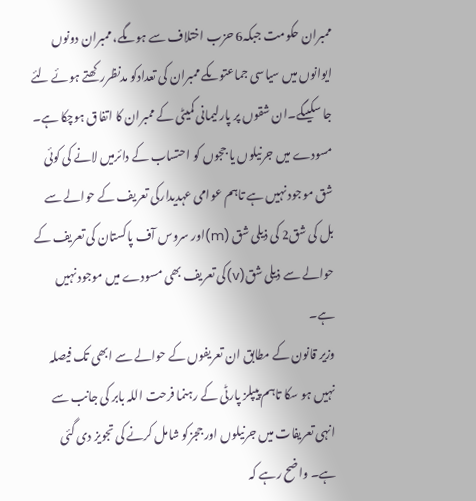ممبران حکومت جبکہ6 حزب اختلاف سے ہوںگے، ممبران دونوں ایوانوں میں سیاسی جماعتوںکے ممبران کی تعدادکو مدنظررکھتے ہوئے لئے جا سکیںگے۔ان شقوں پر پارلیمانی کمیٹی کے ممبران کا اتفاق ہوچکا ہے۔ مسودے میں جرنیلوں یا ججوں کو احتساب کے دائرمیں لانے کی کوئی شق موجود نہیں ہے تاہم عوامی عہدیدارکی تعریف کے حوالے سے بل کی شق2 کی ذیلی شق (m)اور سروس آف پاکستان کی تعریف کے حوالے سے ذیلی شق(v)کی تعریف بھی مسودے میں موجود نہیں ہے۔
وزیر قانون کے مطابق ان تعریفوں کے حوالے سے ابھی تک فیصلہ نہیں ہو سکا تاہم پیپلز پارٹی کے رہنما فرحت اللہ بابر کی جانب سے انہی تعریفات میں جرنیلوں اور ججزکو شامل کرنے کی تجویز دی گئی ہے۔ واضح رہے کہ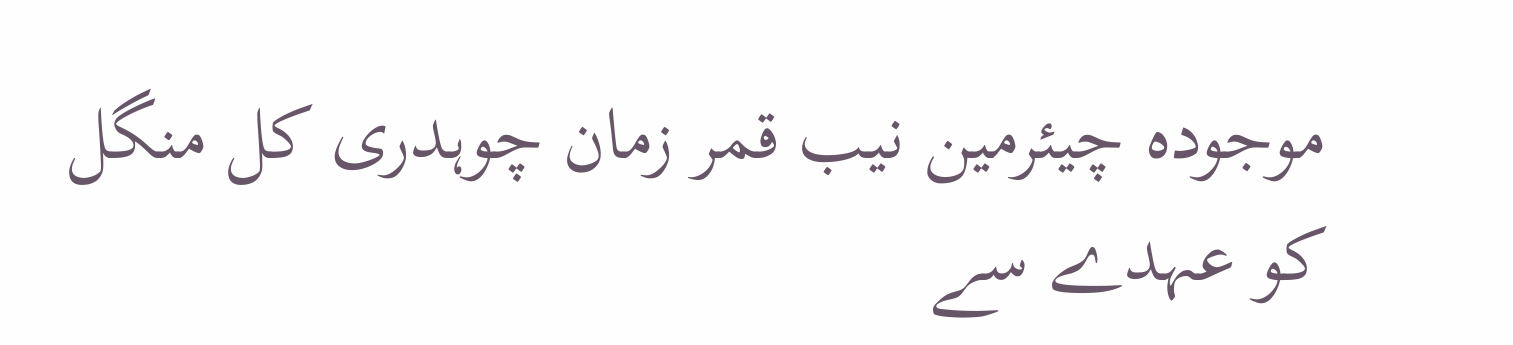موجودہ چیئرمین نیب قمر زمان چوہدری کل منگل کو عہدے سے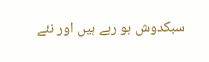سبکدوش ہو رہے ہیں اور نئے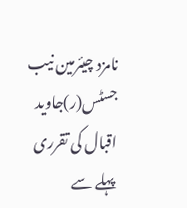نامزد چیئرمین نیب جسٹس(ر)جاوید اقبال کی تقرری پہلے سے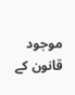موجود قانون کے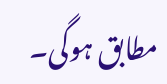مطابق ہوگی۔